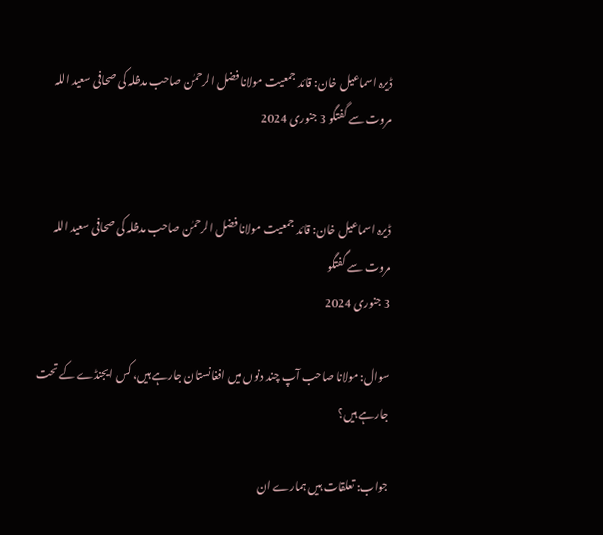ڈیرہ اسماعیل خان: قائد جمعیت مولانا فضل الرحمٰن صاحب مدظلہ کی صحافی سعید اللہ مروت سے گفتگو 3 جنوری 2024


ڈیرہ اسماعیل خان: قائد جمعیت مولانا فضل الرحمٰن صاحب مدظلہ کی صحافی سعید اللہ مروت سے گفتگو
3 جنوری 2024

سوال: مولانا صاحب آپ چند دنوں میں افغانستان جارہے ہیں، کس ایجنڈے کے تحت جارہے ہیں؟

جواب: تعلقات ہیں ہمارے ان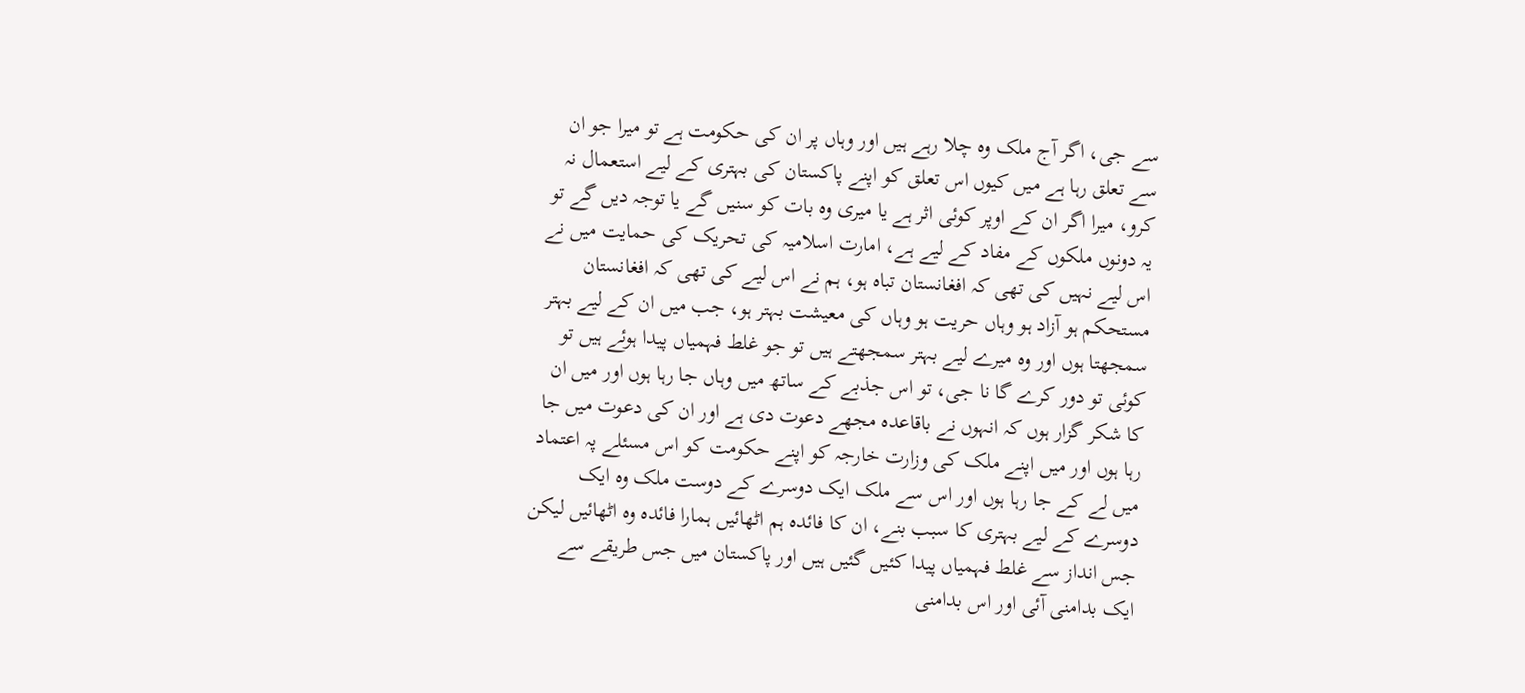سے جی، اگر آج ملک وہ چلا رہے ہیں اور وہاں پر ان کی حکومت ہے تو میرا جو ان سے تعلق رہا ہے میں کیوں اس تعلق کو اپنے پاکستان کی بہتری کے لیے استعمال نہ کرو، میرا اگر ان کے اوپر کوئی اثر ہے یا میری وہ بات کو سنیں گے یا توجہ دیں گے تو یہ دونوں ملکوں کے مفاد کے لیے ہے، امارت اسلامیہ کی تحریک کی حمایت میں نے اس لیے نہیں کی تھی کہ افغانستان تباہ ہو، ہم نے اس لیے کی تھی کہ افغانستان مستحکم ہو آزاد ہو وہاں حریت ہو وہاں کی معیشت بہتر ہو، جب میں ان کے لیے بہتر سمجھتا ہوں اور وہ میرے لیے بہتر سمجھتے ہیں تو جو غلط فہمیاں پیدا ہوئے ہیں تو کوئی تو دور کرے گا نا جی، تو اس جذبے کے ساتھ میں وہاں جا رہا ہوں اور میں ان کا شکر گزار ہوں کہ انہوں نے باقاعدہ مجھے دعوت دی ہے اور ان کی دعوت میں جا رہا ہوں اور میں اپنے ملک کی وزارت خارجہ کو اپنے حکومت کو اس مسئلے پہ اعتماد میں لے کے جا رہا ہوں اور اس سے ملک ایک دوسرے کے دوست ملک وہ ایک دوسرے کے لیے بہتری کا سبب بنے، ان کا فائدہ ہم اٹھائیں ہمارا فائدہ وہ اٹھائیں لیکن جس انداز سے غلط فہمیاں پیدا کئیں گئیں ہیں اور پاکستان میں جس طریقے سے ایک بدامنی آئی اور اس بدامنی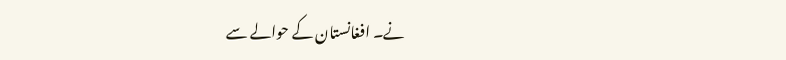نے۔ افغانستان کے حوالے سے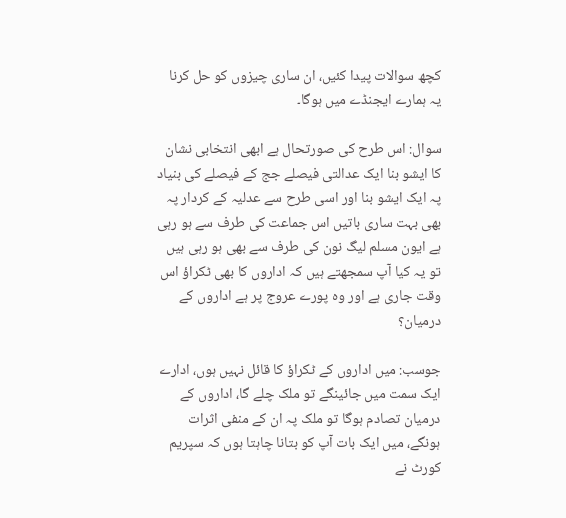کچھ سوالات پیدا کئیں، ان ساری چیزوں کو حل کرنا یہ ہمارے ایجنڈے میں ہوگا۔

سوال: اس طرح کی صورتحال ہے ابھی انتخابی نشان کا ایشو بنا ایک عدالتی فیصلے جج کے فیصلے کی بنیاد پہ ایک ایشو بنا اور اسی طرح سے عدلیہ کے کردار پہ بھی بہت ساری باتیں اس جماعت کی طرف سے ہو رہی ہے ایون مسلم لیگ نون کی طرف سے بھی ہو رہی ہیں تو یہ کیا آپ سمجھتے ہیں کہ اداروں کا بھی ٹکراؤ اس وقت جاری ہے اور وہ پورے عروج پر ہے اداروں کے درمیان؟

جوسب: میں اداروں کے ٹکراؤ کا قائل نہیں ہوں، ادارے ایک سمت میں جائینگے تو ملک چلے گا، اداروں کے درمیان تصادم ہوگا تو ملک پہ ان کے منفی اثرات ہونگے، میں ایک بات آپ کو بتانا چاہتا ہوں کہ سپریم کورٹ نے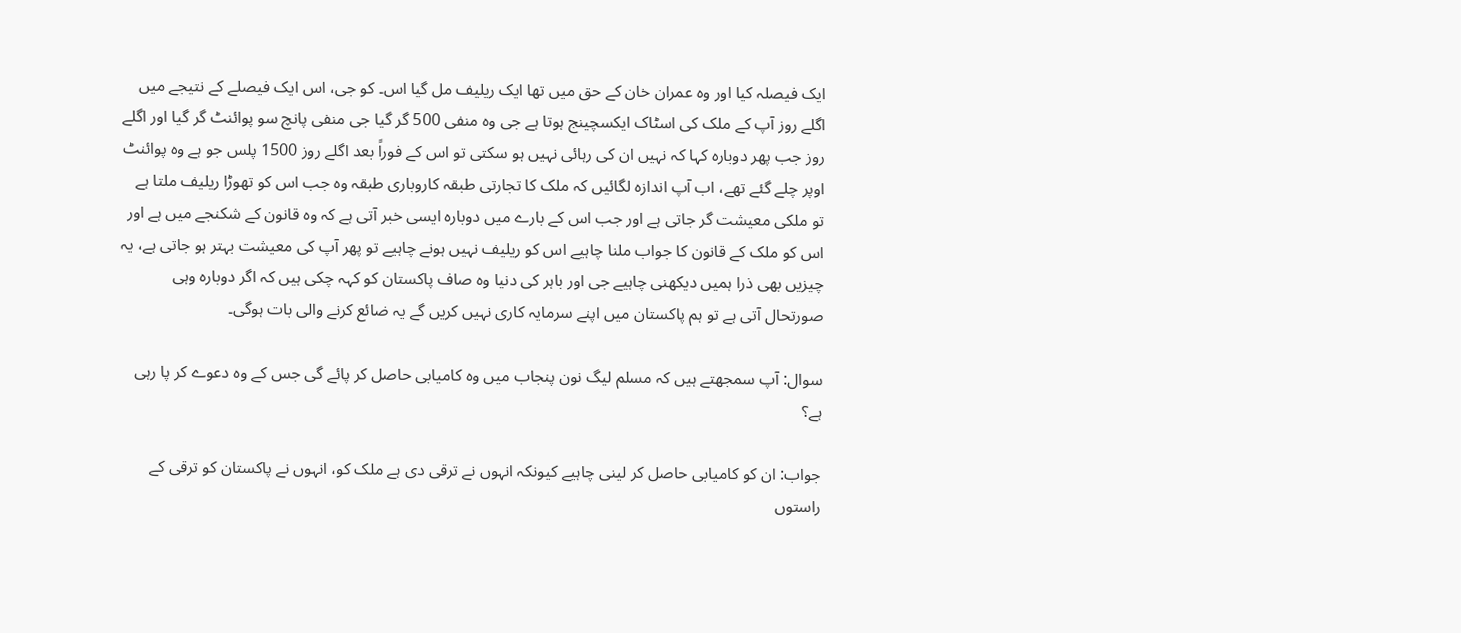ایک فیصلہ کیا اور وہ عمران خان کے حق میں تھا ایک ریلیف مل گیا اس۔ کو جی، اس ایک فیصلے کے نتیجے میں اگلے روز آپ کے ملک کی اسٹاک ایکسچینج ہوتا ہے جی وہ منفی 500 گر گیا جی منفی پانچ سو پوائنٹ گر گیا اور اگلے روز جب پھر دوبارہ کہا کہ نہیں ان کی رہائی نہیں ہو سکتی تو اس کے فوراً بعد اگلے روز 1500 پلس جو ہے وہ پوائنٹ اوپر چلے گئے تھے، اب آپ اندازہ لگائیں کہ ملک کا تجارتی طبقہ کاروباری طبقہ وہ جب اس کو تھوڑا ریلیف ملتا ہے تو ملکی معیشت گر جاتی ہے اور جب اس کے بارے میں دوبارہ ایسی خبر آتی ہے کہ وہ قانون کے شکنجے میں ہے اور اس کو ملک کے قانون کا جواب ملنا چاہیے اس کو ریلیف نہیں ہونے چاہیے تو پھر آپ کی معیشت بہتر ہو جاتی ہے، یہ چیزیں بھی ذرا ہمیں دیکھنی چاہیے جی اور باہر کی دنیا وہ صاف پاکستان کو کہہ چکی ہیں کہ اگر دوبارہ وہی صورتحال آتی ہے تو ہم پاکستان میں اپنے سرمایہ کاری نہیں کریں گے یہ ضائع کرنے والی بات ہوگی۔

سوال: آپ سمجھتے ہیں کہ مسلم لیگ نون پنجاب میں وہ کامیابی حاصل کر پائے گی جس کے وہ دعوے کر پا رہی ہے؟

جواب: ان کو کامیابی حاصل کر لینی چاہیے کیونکہ انہوں نے ترقی دی ہے ملک کو، انہوں نے پاکستان کو ترقی کے راستوں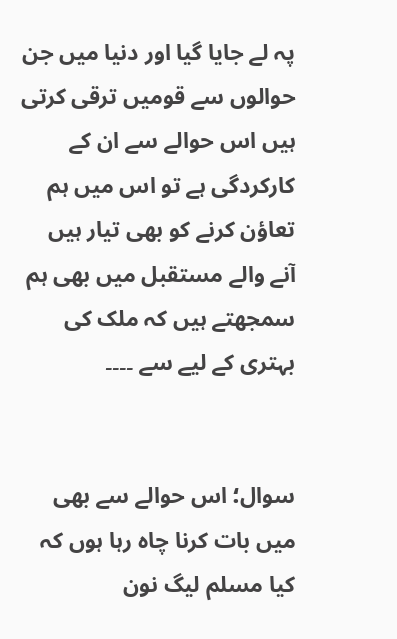پہ لے جایا گیا اور دنیا میں جن حوالوں سے قومیں ترقی کرتی ہیں اس حوالے سے ان کے کارکردگی ہے تو اس میں ہم تعاؤن کرنے کو بھی تیار ہیں آنے والے مستقبل میں بھی ہم سمجھتے ہیں کہ ملک کی بہتری کے لیے سے ۔۔۔۔


سوال؛ اس حوالے سے بھی میں بات کرنا چاہ رہا ہوں کہ کیا مسلم لیگ نون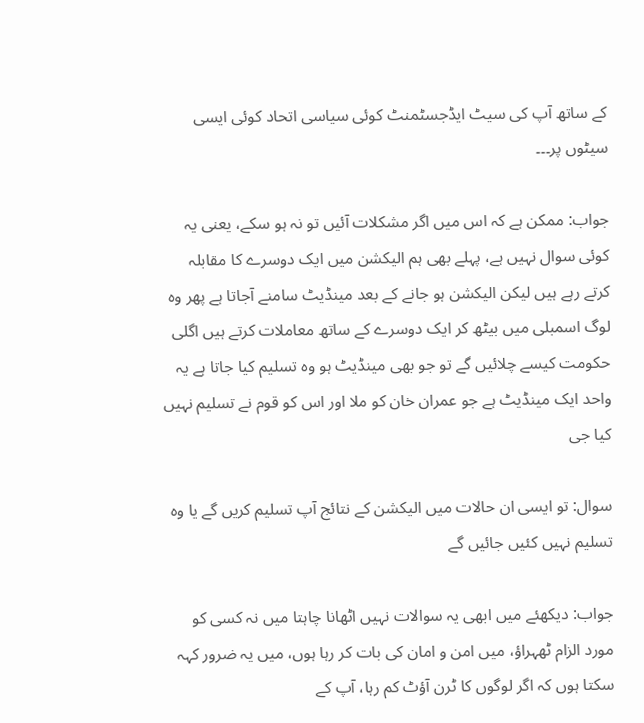کے ساتھ آپ کی سیٹ ایڈجسٹمنٹ کوئی سیاسی اتحاد کوئی ایسی سیٹوں پر۔۔۔

جواب: ممکن ہے کہ اس میں اگر مشکلات آئیں تو نہ ہو سکے، یعنی یہ کوئی سوال نہیں ہے، پہلے بھی ہم الیکشن میں ایک دوسرے کا مقابلہ کرتے رہے ہیں لیکن الیکشن ہو جانے کے بعد مینڈیٹ سامنے آجاتا ہے پھر وہ لوگ اسمبلی میں بیٹھ کر ایک دوسرے کے ساتھ معاملات کرتے ہیں اگلی حکومت کیسے چلائیں گے تو جو بھی مینڈیٹ ہو وہ تسلیم کیا جاتا ہے یہ واحد ایک مینڈیٹ ہے جو عمران خان کو ملا اور اس کو قوم نے تسلیم نہیں کیا جی

سوال: تو ایسی ان حالات میں الیکشن کے نتائج آپ تسلیم کریں گے یا وہ تسلیم نہیں کئیں جائیں گے

جواب: دیکھئے میں ابھی یہ سوالات نہیں اٹھانا چاہتا میں نہ کسی کو مورد الزام ٹھہراؤ، میں امن و امان کی بات کر رہا ہوں، میں یہ ضرور کہہ سکتا ہوں کہ اگر لوگوں کا ٹرن آؤٹ کم رہا، آپ کے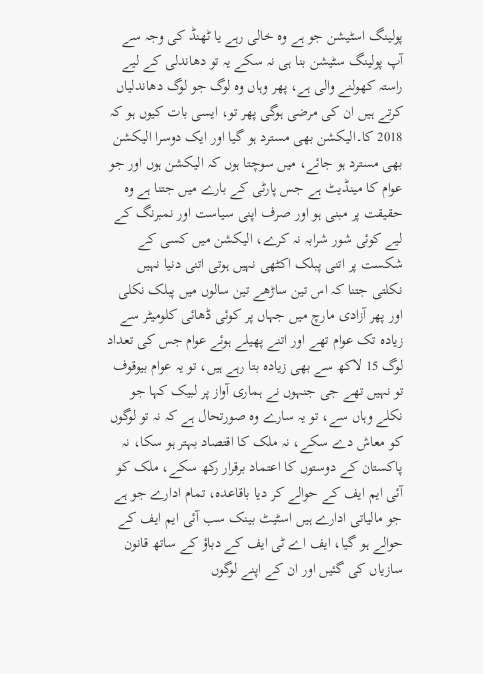پولینگ اسٹیشن جو ہے وہ خالی رہے یا ٹھنڈ کی وجہ سے آپ پولینگ سٹیشن بنا ہی نہ سکے یہ تو دھاندلی کے لیے راستہ کھولنے والی ہے، پھر وہاں وہ لوگ جو لوگ دھاندلیاں کرتے ہیں ان کی مرضی ہوگی پھر تو، ایسی بات کیوں ہو کہ 2018 کا۔الیکشن بھی مسترد ہو گیا اور ایک دوسرا الیکشن بھی مسترد ہو جائے، میں سوچتا ہوں کہ الیکشن ہوں اور جو عوام کا مینڈیٹ ہے جس پارٹی کے بارے میں جتنا ہے وہ حقیقت پر مبنی ہو اور صرف اپنی سیاست اور نمبرنگ کے لیے کوئی شور شرابہ نہ کرے، الیکشن میں کسی کے شکست پر اتنی پبلک اکٹھی نہیں ہوتی اتنی دنیا نہیں نکلتی جتنا کہ اس تین ساڑھے تین سالوں میں پبلک نکلی اور پھر آزادی مارچ میں جہاں پر کوئی ڈھائی کلومیٹر سے زیادہ تک عوام تھے اور اتنے پھیلے ہوئے عوام جس کی تعداد لوگ 15 لاکھ سے بھی زیادہ بتا رہے ہیں، تو یہ عوام بیوقوف تو نہیں تھے جی جنہوں نے ہماری آواز پر لبیک کہا جو نکلے وہاں سے، تو یہ سارے وہ صورتحال ہے کہ نہ تو لوگوں کو معاش دے سکے، نہ ملک کا اقتصاد بہتر ہو سکا، نہ پاکستان کے دوستوں کا اعتماد برقرار رکھ سکے، ملک کو آئی ایم ایف کے حوالے کر دیا باقاعدہ، تمام ادارے جو ہے جو مالیاتی ادارے ہیں اسٹیٹ بینک سب آئی ایم ایف کے حوالے ہو گیا، ایف اے ٹی ایف کے دباؤ کے ساتھ قانون سازیاں کی گئیں اور ان کے اپنے لوگوں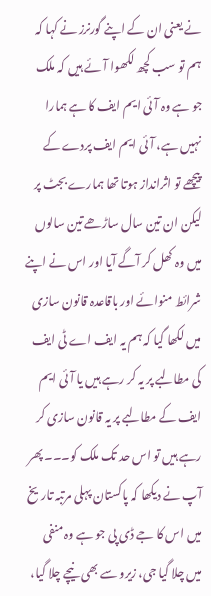نے یعنی ان کے اپنے گورنرز نے کہا کہ ہم تو سب کچھ لکھوا آئے ہیں کہ ملک جو ہے وہ آئی ایم ایف کا ہے ہمارا نہیں ہے، آئی ایم ایف پردے کے پیچھے تو اثرانداز ہوتا تھا ہمارے بجٹ پر لیکن ان تین سال ساڑھے تین سالوں میں وہ کھل کر آگے آیا اور اس نے اپنے شرائط منوائے اور باقاعدہ قانون سازی میں لکھا گیا کہ ہم یہ ایف اے ٹی ایف کی مطالبے پر یہ کر رہے ہیں یا آئی ایم ایف کے مطالبے پر یہ قانون سازی کر رہے ہیں تو اس حد تک ملک کو۔۔۔ پھر آپ نے دیکھا کہ پاکستان پہلی مرتبہ تاریخ میں اس کا جے ڈی پی جو ہے وہ منفی میں چلا گیا جی، زیرو سے بھی نیچے چلا گیا،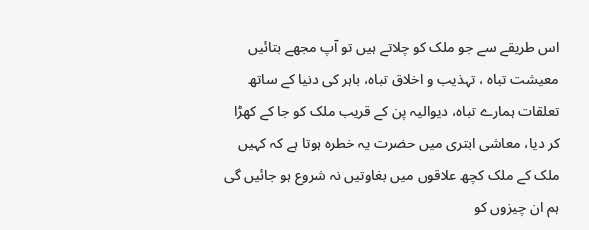اس طریقے سے جو ملک کو چلاتے ہیں تو آپ مجھے بتائیں معیشت تباہ ، تہذیب و اخلاق تباہ، باہر کی دنیا کے ساتھ تعلقات ہمارے تباہ، دیوالیہ پن کے قریب ملک کو جا کے کھڑا کر دیا، معاشی ابتری میں حضرت یہ خطرہ ہوتا ہے کہ کہیں ملک کے ملک کچھ علاقوں میں بغاوتیں نہ شروع ہو جائیں گی ہم ان چیزوں کو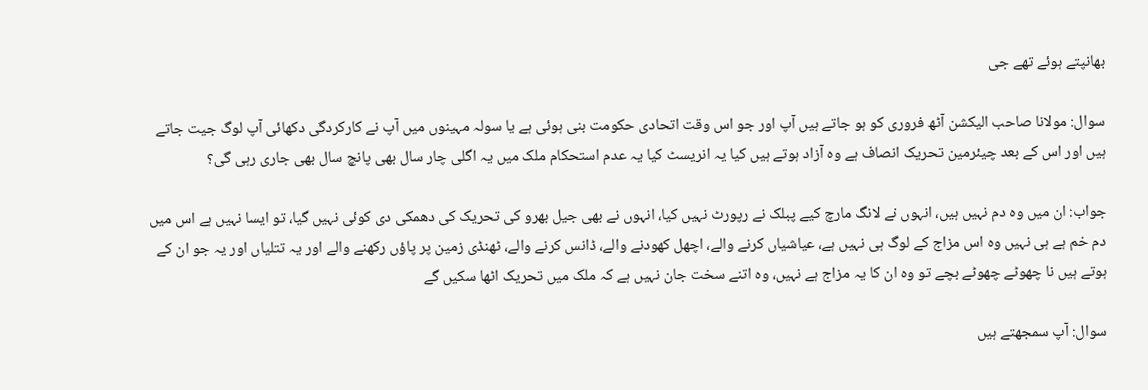بھانپتے ہوئے تھے جی

سوال: مولانا صاحب الیکشن آٹھ فروری کو ہو جاتے ہیں آپ اور جو اس وقت اتحادی حکومت بنی ہوئی ہے یا سولہ مہینوں میں آپ نے کارکردگی دکھائی آپ لوگ جیت جاتے ہیں اور اس کے بعد چیئرمین تحریک انصاف ہے وہ آزاد ہوتے ہیں کیا یہ انریسٹ کیا یہ عدم استحکام ملک میں یہ اگلی چار سال بھی پانچ سال بھی جاری رہی گی؟

جواب: ان میں وہ دم نہیں ہیں، انہوں نے لانگ مارچ کیے پبلک نے رپورٹ نہیں کیا، انہوں نے بھی جیل بھرو کی تحریک کی دھمکی دی کوئی نہیں گیا، تو ایسا نہیں ہے اس میں دم خم ہے ہی نہیں وہ اس مزاج کے لوگ ہی نہیں ہے، عیاشیاں کرنے والے، اچھل کھودنے والے، ڈانس کرنے والے، ٹھنڈی زمین پر پاؤں رکھنے والے اور یہ تتلیاں اور یہ جو ان کے ہوتے ہیں نا چھوٹے چھوٹے بچے تو وہ ان کا یہ مزاج ہے نہیں، وہ اتنے سخت جان نہیں ہے کہ ملک میں تحریک اٹھا سکیں گے

سوال: آپ سمجھتے ہیں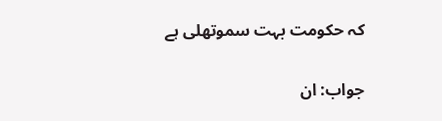کہ حکومت بہت سموتھلی ہے

جواب: ان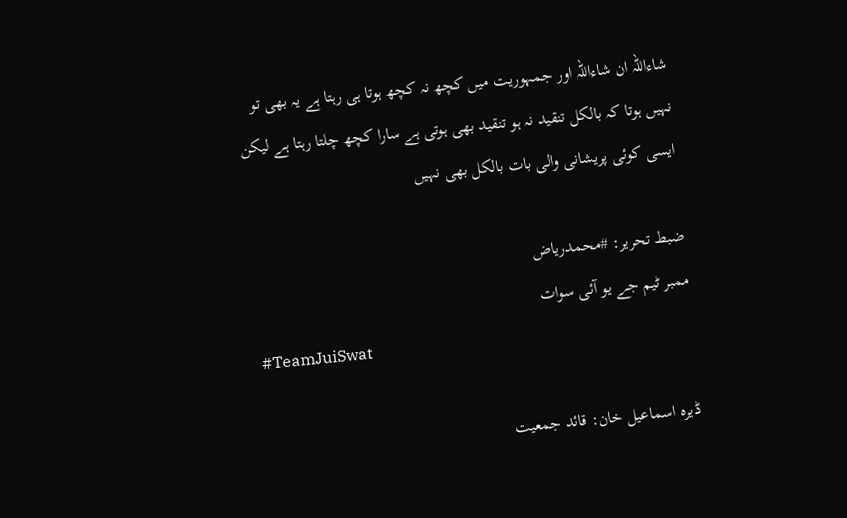شاءاللہ ان شاءاللہ اور جمہوریت میں کچھ نہ کچھ ہوتا ہی رہتا ہے یہ بھی تو نہیں ہوتا کہ بالکل تنقید نہ ہو تنقید بھی ہوتی ہے سارا کچھ چلتا رہتا ہے لیکن ایسی کوئی پریشانی والی بات بالکل بھی نہیں

ضبط تحریر: #محمدریاض
ممبر ٹیم جے یو آئی سوات
#TeamJuiSwat

ڈیرہ اسماعیل خان: قائد جمعیت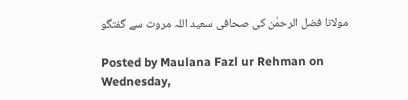مولانا فضل الرحمٰن کی صحافی سعید اللہ مروت سے گفتگو

Posted by Maulana Fazl ur Rehman on Wednesday,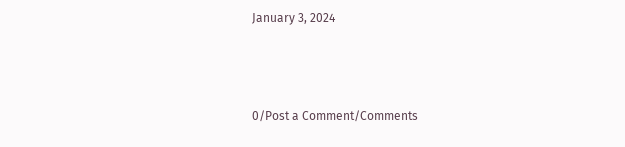January 3, 2024



0/Post a Comment/Comments